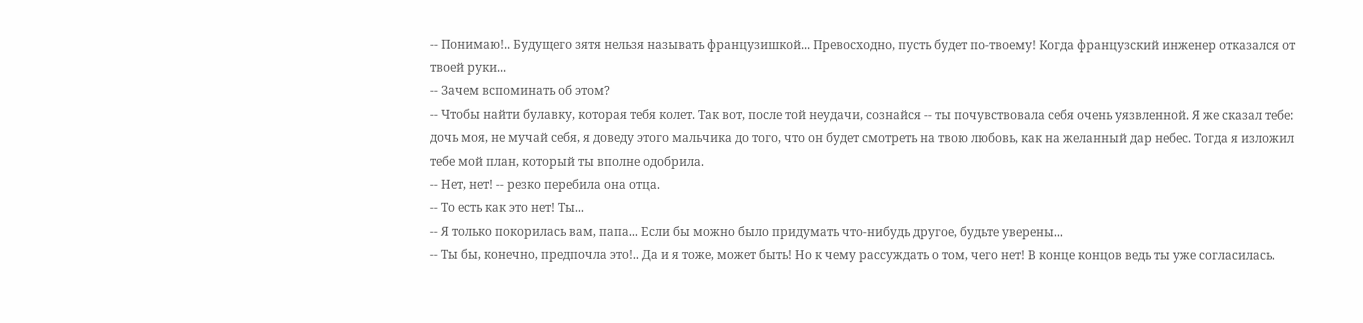-- Понимаю!.. Будущего зятя нельзя называть французишкой... Превосходно, пусть будет по-твоему! Когда французский инженер отказался от твоей руки...
-- Зачем вспоминать об этом?
-- Чтобы найти булавку, которая тебя колет. Так вот, после той неудачи, сознайся -- ты почувствовала себя очень уязвленной. Я же сказал тебе: дочь моя, не мучай себя, я доведу этого мальчика до того, что он будет смотреть на твою любовь, как на желанный дар небес. Тогда я изложил тебе мой план, который ты вполне одобрила.
-- Нет, нет! -- резко перебила она отца.
-- То есть как это нет! Ты...
-- Я только покорилась вам, папа... Если бы можно было придумать что-нибудь другое, будьте уверены...
-- Ты бы, конечно, предпочла это!.. Да и я тоже, может быть! Но к чему рассуждать о том, чего нет! В конце концов ведь ты уже согласилась.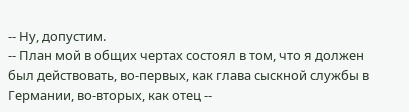-- Ну, допустим.
-- План мой в общих чертах состоял в том, что я должен был действовать, во-первых, как глава сыскной службы в Германии, во-вторых, как отец --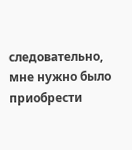следовательно, мне нужно было приобрести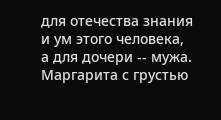для отечества знания и ум этого человека, а для дочери -- мужа.
Маргарита с грустью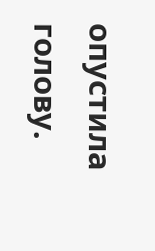опустила голову.